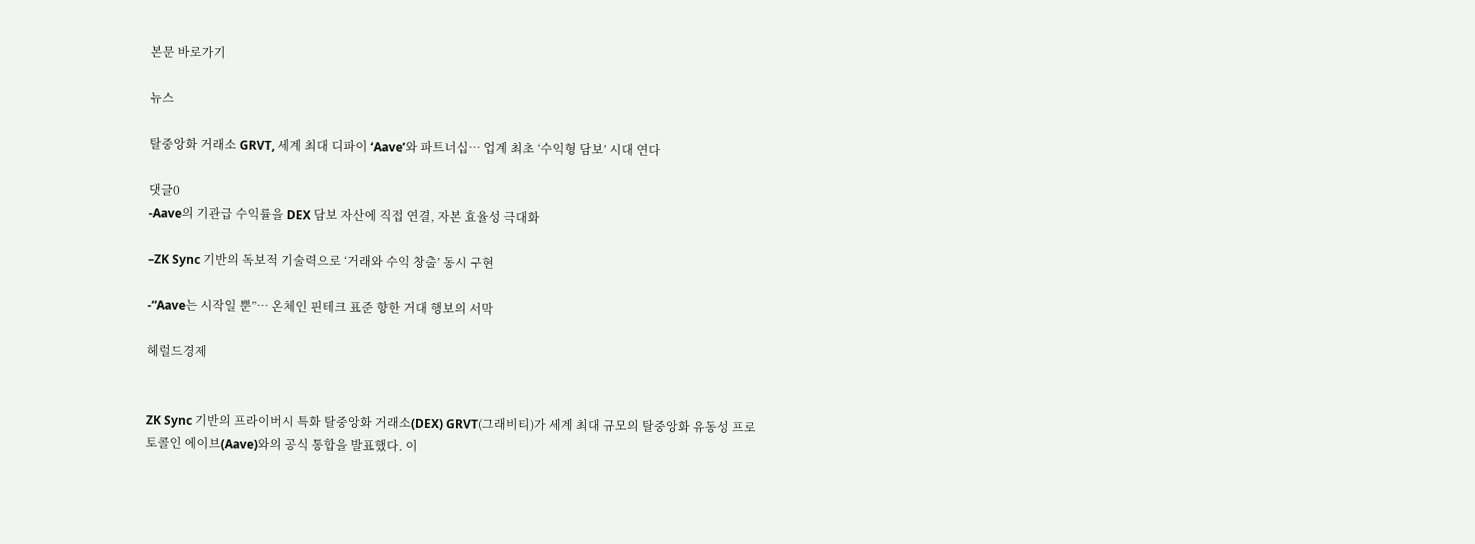본문 바로가기

뉴스

탈중앙화 거래소 GRVT, 세계 최대 디파이 ‘Aave’와 파트너십… 업계 최초 ‘수익형 담보’ 시대 연다

댓글0
-Aave의 기관급 수익률을 DEX 담보 자산에 직접 연결, 자본 효율성 극대화

–ZK Sync 기반의 독보적 기술력으로 ‘거래와 수익 창출’ 동시 구현

-“Aave는 시작일 뿐”… 온체인 핀테크 표준 향한 거대 행보의 서막

헤럴드경제


ZK Sync 기반의 프라이버시 특화 탈중앙화 거래소(DEX) GRVT(그래비티)가 세계 최대 규모의 탈중앙화 유동성 프로토콜인 에이브(Aave)와의 공식 통합을 발표했다. 이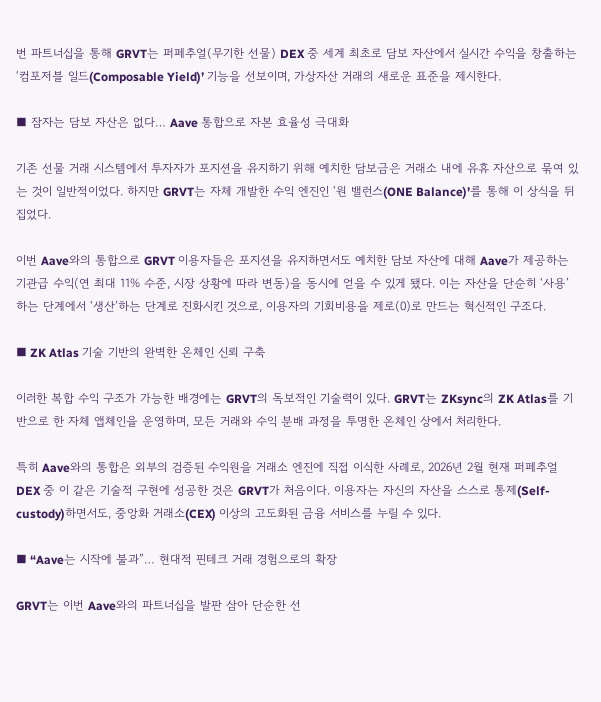번 파트너십을 통해 GRVT는 퍼페추얼(무기한 선물) DEX 중 세계 최초로 담보 자산에서 실시간 수익을 창출하는 ‘컴포저블 일드(Composable Yield)’ 기능을 선보이며, 가상자산 거래의 새로운 표준을 제시한다.

■ 잠자는 담보 자산은 없다… Aave 통합으로 자본 효율성 극대화

기존 선물 거래 시스템에서 투자자가 포지션을 유지하기 위해 예치한 담보금은 거래소 내에 유휴 자산으로 묶여 있는 것이 일반적이었다. 하지만 GRVT는 자체 개발한 수익 엔진인 ‘원 밸런스(ONE Balance)’를 통해 이 상식을 뒤집었다.

이번 Aave와의 통합으로 GRVT 이용자들은 포지션을 유지하면서도 예치한 담보 자산에 대해 Aave가 제공하는 기관급 수익(연 최대 11% 수준, 시장 상황에 따라 변동)을 동시에 얻을 수 있게 됐다. 이는 자산을 단순히 ‘사용’하는 단계에서 ‘생산’하는 단계로 진화시킨 것으로, 이용자의 기회비용을 제로(0)로 만드는 혁신적인 구조다.

■ ZK Atlas 기술 기반의 완벽한 온체인 신뢰 구축

이러한 복합 수익 구조가 가능한 배경에는 GRVT의 독보적인 기술력이 있다. GRVT는 ZKsync의 ZK Atlas를 기반으로 한 자체 앱체인을 운영하며, 모든 거래와 수익 분배 과정을 투명한 온체인 상에서 처리한다.

특히 Aave와의 통합은 외부의 검증된 수익원을 거래소 엔진에 직접 이식한 사례로, 2026년 2월 현재 퍼페추얼 DEX 중 이 같은 기술적 구현에 성공한 것은 GRVT가 처음이다. 이용자는 자신의 자산을 스스로 통제(Self-custody)하면서도, 중앙화 거래소(CEX) 이상의 고도화된 금융 서비스를 누릴 수 있다.

■ “Aave는 시작에 불과”… 현대적 핀테크 거래 경험으로의 확장

GRVT는 이번 Aave와의 파트너십을 발판 삼아 단순한 선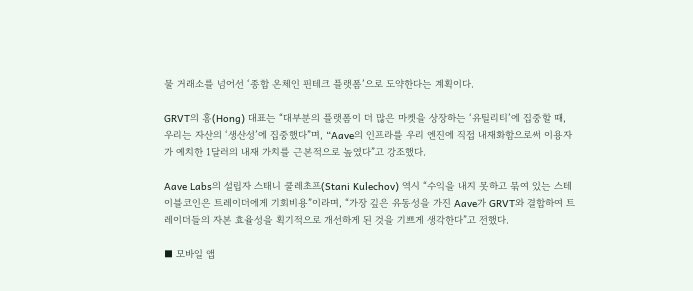물 거래소를 넘어선 ‘종합 온체인 핀테크 플랫폼’으로 도약한다는 계획이다.

GRVT의 홍(Hong) 대표는 “대부분의 플랫폼이 더 많은 마켓을 상장하는 ‘유틸리티’에 집중할 때, 우리는 자산의 ‘생산성’에 집중했다”며, “Aave의 인프라를 우리 엔진에 직접 내재화함으로써 이용자가 예치한 1달러의 내재 가치를 근본적으로 높였다”고 강조했다.

Aave Labs의 설립자 스태니 쿨레초프(Stani Kulechov) 역시 “수익을 내지 못하고 묶여 있는 스테이블코인은 트레이더에게 기회비용”이라며, “가장 깊은 유동성을 가진 Aave가 GRVT와 결합하여 트레이더들의 자본 효율성을 획기적으로 개선하게 된 것을 기쁘게 생각한다”고 전했다.

■ 모바일 앱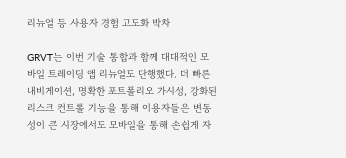리뉴얼 등 사용자 경험 고도화 박차

GRVT는 이번 기술 통합과 함께 대대적인 모바일 트레이딩 앱 리뉴얼도 단행했다. 더 빠른 내비게이션, 명확한 포트폴리오 가시성, 강화된 리스크 컨트롤 기능을 통해 이용자들은 변동성이 큰 시장에서도 모바일을 통해 손쉽게 자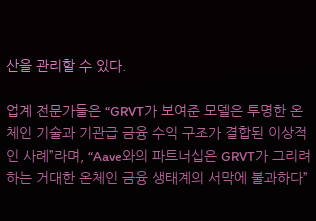산을 관리할 수 있다.

업계 전문가들은 “GRVT가 보여준 모델은 투명한 온체인 기술과 기관급 금융 수익 구조가 결합된 이상적인 사례”라며, “Aave와의 파트너십은 GRVT가 그리려 하는 거대한 온체인 금융 생태계의 서막에 불과하다”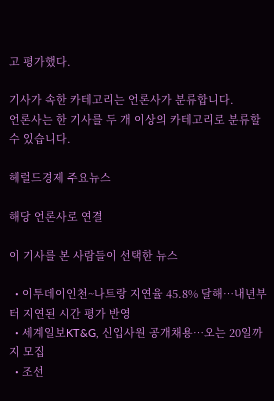고 평가했다.

기사가 속한 카테고리는 언론사가 분류합니다.
언론사는 한 기사를 두 개 이상의 카테고리로 분류할 수 있습니다.

헤럴드경제 주요뉴스

해당 언론사로 연결

이 기사를 본 사람들이 선택한 뉴스

  • 이투데이인천~나트랑 지연율 45.8% 달해⋯내년부터 지연된 시간 평가 반영
  • 세계일보KT&G, 신입사원 공개채용…오는 20일까지 모집
  • 조선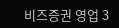비즈증권 영업 3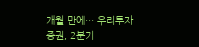개월 만에… 우리투자증권, 2분기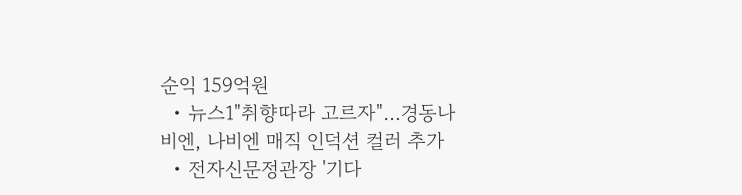순익 159억원
  • 뉴스1"취향따라 고르자"…경동나비엔, 나비엔 매직 인덕션 컬러 추가
  • 전자신문정관장 '기다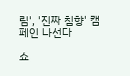림', '진짜 침향' 캠페인 나선다

쇼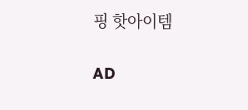핑 핫아이템

AD